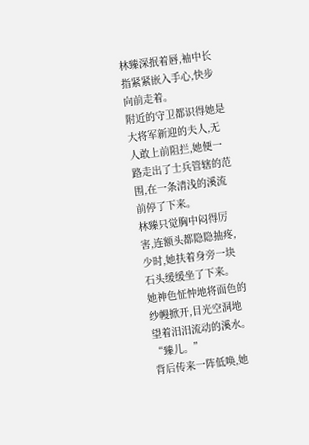林臻深抿着唇,袖中长指紧紧嵌入手心,快步向前走着。
附近的守卫都识得她是大将军新迎的夫人,无人敢上前阻拦,她便一路走出了士兵管辖的范围,在一条清浅的溪流前停了下来。
林臻只觉胸中闷得厉害,连额头都隐隐抽疼,少时,她扶着身旁一块石头缓缓坐了下来。
她神色怔忡地将面色的纱幔掀开,目光空洞地望着汨汨流动的溪水。
“臻儿。”
背后传来一阵低唤,她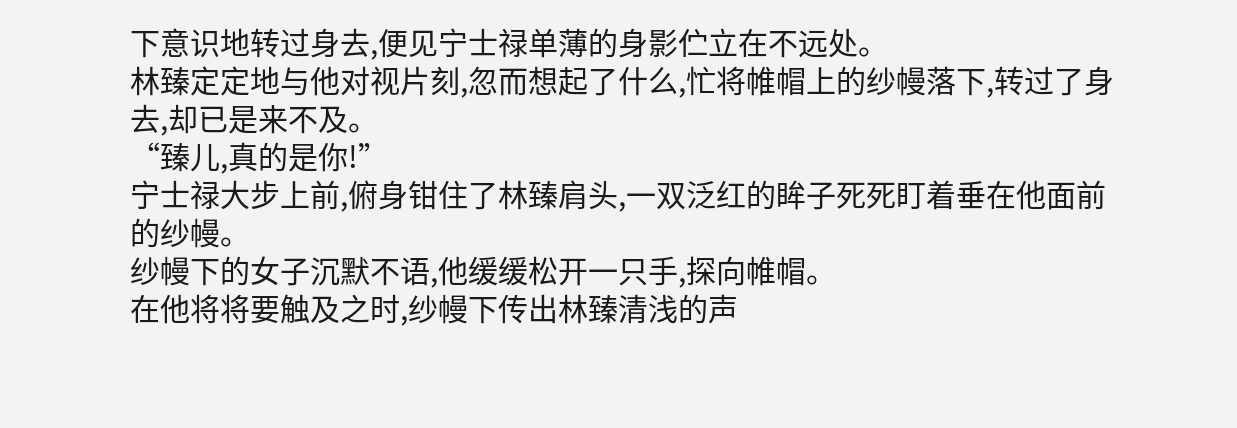下意识地转过身去,便见宁士禄单薄的身影伫立在不远处。
林臻定定地与他对视片刻,忽而想起了什么,忙将帷帽上的纱幔落下,转过了身去,却已是来不及。
“臻儿,真的是你!”
宁士禄大步上前,俯身钳住了林臻肩头,一双泛红的眸子死死盯着垂在他面前的纱幔。
纱幔下的女子沉默不语,他缓缓松开一只手,探向帷帽。
在他将将要触及之时,纱幔下传出林臻清浅的声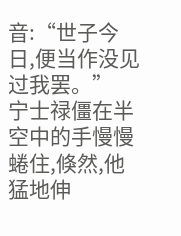音:“世子今日,便当作没见过我罢。”
宁士禄僵在半空中的手慢慢蜷住,倏然,他猛地伸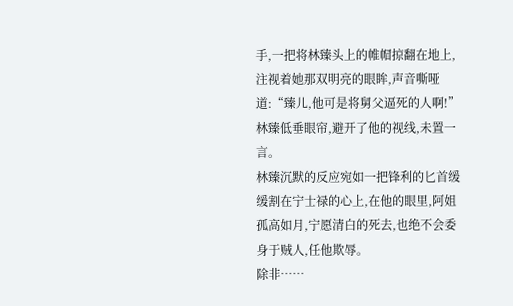手,一把将林臻头上的帷帽掠翻在地上,注视着她那双明亮的眼眸,声音嘶哑道:“臻儿,他可是将舅父逼死的人啊!”
林臻低垂眼帘,避开了他的视线,未置一言。
林臻沉默的反应宛如一把锋利的匕首缓缓割在宁士禄的心上,在他的眼里,阿姐孤高如月,宁愿清白的死去,也绝不会委身于贼人,任他欺辱。
除非……